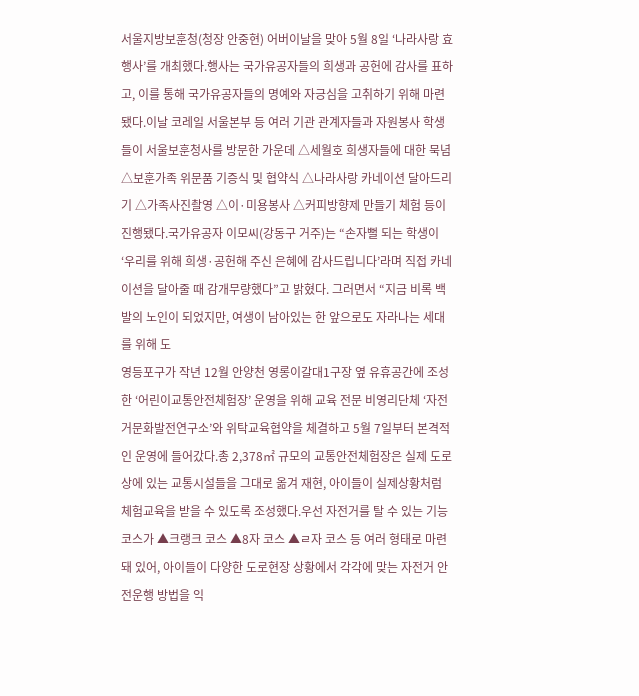서울지방보훈청(청장 안중현) 어버이날을 맞아 5월 8일 ‘나라사랑 효행사’를 개최했다.행사는 국가유공자들의 희생과 공헌에 감사를 표하고, 이를 통해 국가유공자들의 명예와 자긍심을 고취하기 위해 마련됐다.이날 코레일 서울본부 등 여러 기관 관계자들과 자원봉사 학생들이 서울보훈청사를 방문한 가운데 △세월호 희생자들에 대한 묵념 △보훈가족 위문품 기증식 및 협약식 △나라사랑 카네이션 달아드리기 △가족사진촬영 △이·미용봉사 △커피방향제 만들기 체험 등이 진행됐다.국가유공자 이모씨(강동구 거주)는 “손자뻘 되는 학생이 ‘우리를 위해 희생·공헌해 주신 은혜에 감사드립니다’라며 직접 카네이션을 달아줄 때 감개무량했다”고 밝혔다. 그러면서 “지금 비록 백발의 노인이 되었지만, 여생이 남아있는 한 앞으로도 자라나는 세대를 위해 도
영등포구가 작년 12월 안양천 영롱이갈대1구장 옆 유휴공간에 조성한 ‘어린이교통안전체험장’ 운영을 위해 교육 전문 비영리단체 ‘자전거문화발전연구소’와 위탁교육협약을 체결하고 5월 7일부터 본격적인 운영에 들어갔다.총 2,378㎡ 규모의 교통안전체험장은 실제 도로상에 있는 교통시설들을 그대로 옮겨 재현, 아이들이 실제상황처럼 체험교육을 받을 수 있도록 조성했다.우선 자전거를 탈 수 있는 기능코스가 ▲크랭크 코스 ▲8자 코스 ▲ㄹ자 코스 등 여러 형태로 마련돼 있어, 아이들이 다양한 도로현장 상황에서 각각에 맞는 자전거 안전운행 방법을 익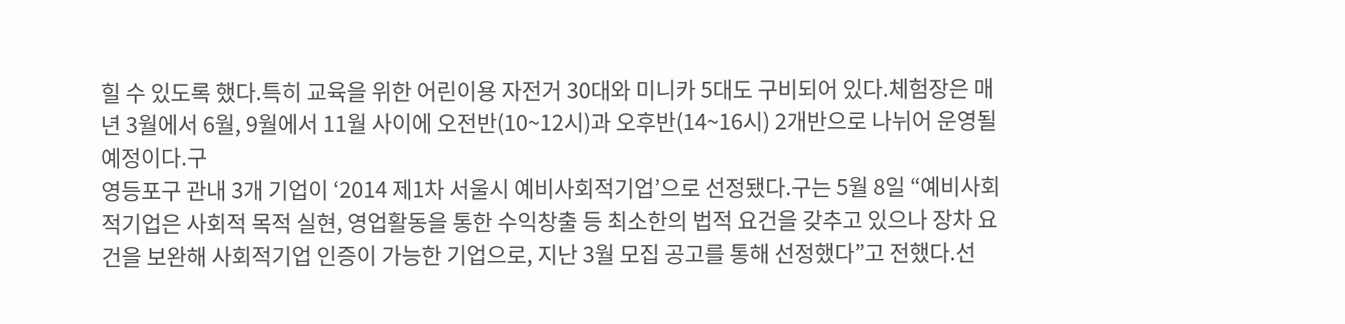힐 수 있도록 했다.특히 교육을 위한 어린이용 자전거 30대와 미니카 5대도 구비되어 있다.체험장은 매년 3월에서 6월, 9월에서 11월 사이에 오전반(10~12시)과 오후반(14~16시) 2개반으로 나뉘어 운영될 예정이다.구
영등포구 관내 3개 기업이 ‘2014 제1차 서울시 예비사회적기업’으로 선정됐다.구는 5월 8일 “예비사회적기업은 사회적 목적 실현, 영업활동을 통한 수익창출 등 최소한의 법적 요건을 갖추고 있으나 장차 요건을 보완해 사회적기업 인증이 가능한 기업으로, 지난 3월 모집 공고를 통해 선정했다”고 전했다.선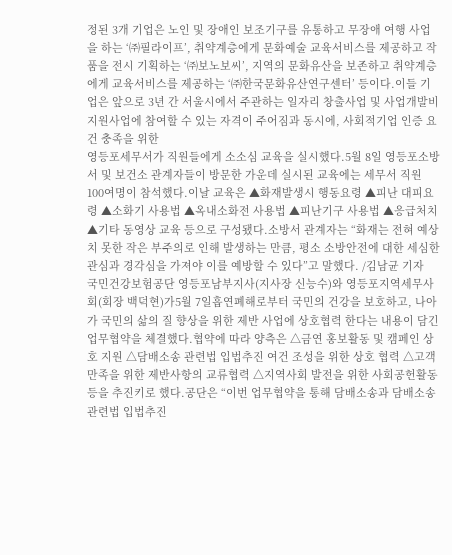정된 3개 기업은 노인 및 장애인 보조기구를 유통하고 무장애 여행 사업을 하는 ‘㈜필라이프’, 취약계층에게 문화예술 교육서비스를 제공하고 작품을 전시 기획하는 ‘㈜보노보씨’, 지역의 문화유산을 보존하고 취약계층에게 교육서비스를 제공하는 ‘㈜한국문화유산연구센터’ 등이다.이들 기업은 앞으로 3년 간 서울시에서 주관하는 일자리 창출사업 및 사업개발비 지원사업에 참여할 수 있는 자격이 주어짐과 동시에, 사회적기업 인증 요건 충족을 위한
영등포세무서가 직원들에게 소소심 교육을 실시했다.5월 8일 영등포소방서 및 보건소 관계자들이 방문한 가운데 실시된 교육에는 세무서 직원 100여명이 참석했다.이날 교육은 ▲화재발생시 행동요령 ▲피난 대피요령 ▲소화기 사용법 ▲옥내소화전 사용법 ▲피난기구 사용법 ▲응급처치 ▲기타 동영상 교육 등으로 구성됐다.소방서 관계자는 “화재는 전혀 예상치 못한 작은 부주의로 인해 발생하는 만큼, 평소 소방안전에 대한 세심한 관심과 경각심을 가져야 이를 예방할 수 있다”고 말했다. /김남균 기자
국민건강보험공단 영등포남부지사(지사장 신능수)와 영등포지역세무사회(회장 백덕현)가5월 7일흡연폐해로부터 국민의 건강을 보호하고, 나아가 국민의 삶의 질 향상을 위한 제반 사업에 상호협력 한다는 내용이 담긴 업무협약을 체결했다.협약에 따라 양측은 △금연 홍보활동 및 캠페인 상호 지원 △담배소송 관련법 입법추진 여건 조성을 위한 상호 협력 △고객만족을 위한 제반사항의 교류협력 △지역사회 발전을 위한 사회공헌활동 등을 추진키로 했다.공단은 “이번 업무협약을 통해 담배소송과 담배소송 관련법 입법추진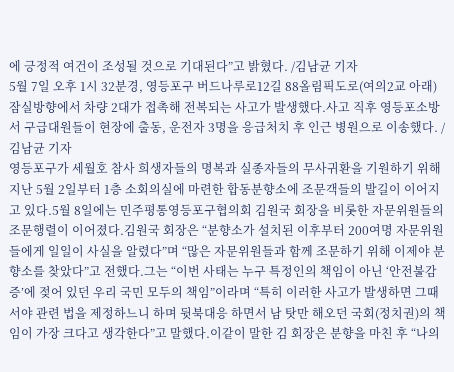에 긍정적 여건이 조성될 것으로 기대된다”고 밝혔다. /김남균 기자
5월 7일 오후 1시 32분경, 영등포구 버드나루로12길 88올림픽도로(여의2교 아래) 잠실방향에서 차량 2대가 접촉해 전복되는 사고가 발생했다.사고 직후 영등포소방서 구급대원들이 현장에 출동, 운전자 3명을 응급처치 후 인근 병원으로 이송했다. /김남균 기자
영등포구가 세월호 참사 희생자들의 명복과 실종자들의 무사귀환을 기원하기 위해 지난 5월 2일부터 1층 소회의실에 마련한 합동분향소에 조문객들의 발길이 이어지고 있다.5월 8일에는 민주평통영등포구협의회 김원국 회장을 비롯한 자문위원들의 조문행렬이 이어졌다.김원국 회장은 “분향소가 설치된 이후부터 200여명 자문위원들에게 일일이 사실을 알렸다”며 “많은 자문위원들과 함께 조문하기 위해 이제야 분향소를 찾았다”고 전했다.그는 “이번 사태는 누구 특정인의 책임이 아닌 ‘안전불감증’에 젖어 있던 우리 국민 모두의 책임”이라며 “특히 이러한 사고가 발생하면 그때서야 관련 법을 제정하느니 하며 뒷북대응 하면서 남 탓만 해오던 국회(정치권)의 책임이 가장 크다고 생각한다”고 말했다.이같이 말한 김 회장은 분향을 마친 후 “나의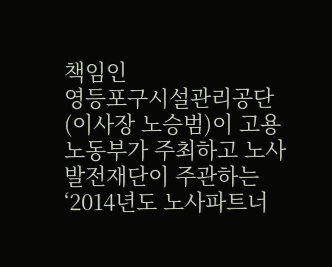책임인
영등포구시설관리공단(이사장 노승범)이 고용노동부가 주최하고 노사발전재단이 주관하는 ‘2014년도 노사파트너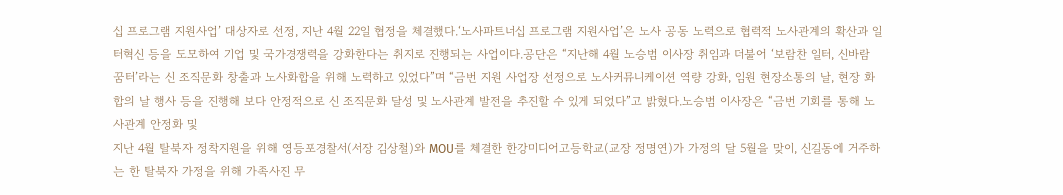십 프로그램 지원사업’ 대상자로 선정, 지난 4월 22일 협정을 체결했다.‘노사파트너십 프로그램 지원사업’은 노사 공동 노력으로 협력적 노사관계의 확산과 일터혁신 등을 도모하여 기업 및 국가경쟁력을 강화한다는 취지로 진행되는 사업이다.공단은 “지난해 4월 노승범 이사장 취임과 더불어 ‘보람찬 일터, 신바람 꿈터’라는 신 조직문화 창출과 노사화합을 위해 노력하고 있었다”며 “금번 지원 사업장 선정으로 노사커뮤니케이션 역량 강화, 임원 현장소통의 날, 현장 화합의 날 행사 등을 진행해 보다 안정적으로 신 조직문화 달성 및 노사관계 발전을 추진할 수 있게 되었다”고 밝혔다.노승범 이사장은 “금번 기회를 통해 노사관계 안정화 및
지난 4월 탈북자 정착지원을 위해 영등포경찰서(서장 김상철)와 MOU를 체결한 한강미디어고등학교(교장 정명연)가 가정의 달 5월을 맞이, 신길동에 거주하는 한 탈북자 가정을 위해 가족사진 무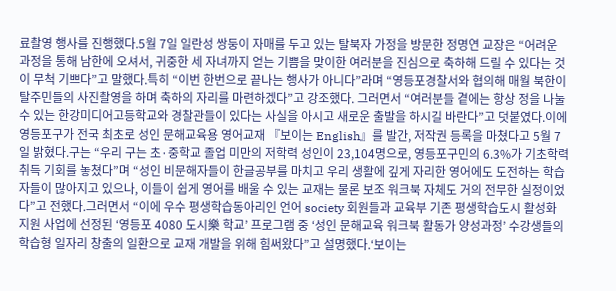료촬영 행사를 진행했다.5월 7일 일란성 쌍둥이 자매를 두고 있는 탈북자 가정을 방문한 정명연 교장은 “어려운 과정을 통해 남한에 오셔서, 귀중한 세 자녀까지 얻는 기쁨을 맞이한 여러분을 진심으로 축하해 드릴 수 있다는 것이 무척 기쁘다”고 말했다.특히 “이번 한번으로 끝나는 행사가 아니다”라며 “영등포경찰서와 협의해 매월 북한이탈주민들의 사진촬영을 하며 축하의 자리를 마련하겠다”고 강조했다. 그러면서 “여러분들 곁에는 항상 정을 나눌 수 있는 한강미디어고등학교와 경찰관들이 있다는 사실을 아시고 새로운 출발을 하시길 바란다”고 덧붙였다.이에
영등포구가 전국 최초로 성인 문해교육용 영어교재 『보이는 English』를 발간, 저작권 등록을 마쳤다고 5월 7일 밝혔다.구는 “우리 구는 초·중학교 졸업 미만의 저학력 성인이 23,104명으로, 영등포구민의 6.3%가 기초학력취득 기회를 놓쳤다”며 “성인 비문해자들이 한글공부를 마치고 우리 생활에 깊게 자리한 영어에도 도전하는 학습자들이 많아지고 있으나, 이들이 쉽게 영어를 배울 수 있는 교재는 물론 보조 워크북 자체도 거의 전무한 실정이었다”고 전했다.그러면서 “이에 우수 평생학습동아리인 언어 society 회원들과 교육부 기존 평생학습도시 활성화 지원 사업에 선정된 ‘영등포 4080 도시樂 학교’ 프로그램 중 ‘성인 문해교육 워크북 활동가 양성과정’ 수강생들의 학습형 일자리 창출의 일환으로 교재 개발을 위해 힘써왔다”고 설명했다.‘보이는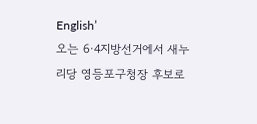English’
오는 6·4지방선거에서 새누리당 영등포구청장 후보로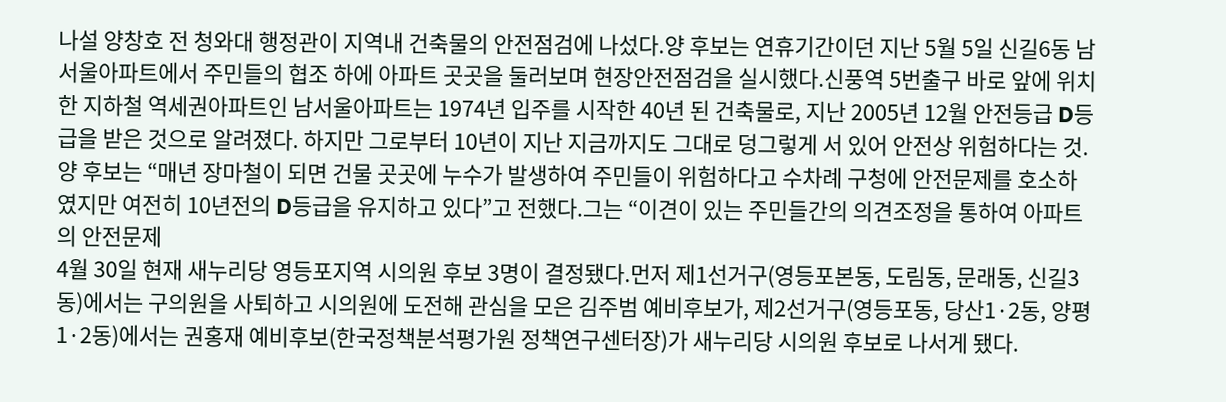나설 양창호 전 청와대 행정관이 지역내 건축물의 안전점검에 나섰다.양 후보는 연휴기간이던 지난 5월 5일 신길6동 남서울아파트에서 주민들의 협조 하에 아파트 곳곳을 둘러보며 현장안전점검을 실시했다.신풍역 5번출구 바로 앞에 위치한 지하철 역세권아파트인 남서울아파트는 1974년 입주를 시작한 40년 된 건축물로, 지난 2005년 12월 안전등급 D등급을 받은 것으로 알려졌다. 하지만 그로부터 10년이 지난 지금까지도 그대로 덩그렇게 서 있어 안전상 위험하다는 것.양 후보는 “매년 장마철이 되면 건물 곳곳에 누수가 발생하여 주민들이 위험하다고 수차례 구청에 안전문제를 호소하였지만 여전히 10년전의 D등급을 유지하고 있다”고 전했다.그는 “이견이 있는 주민들간의 의견조정을 통하여 아파트의 안전문제
4월 30일 현재 새누리당 영등포지역 시의원 후보 3명이 결정됐다.먼저 제1선거구(영등포본동, 도림동, 문래동, 신길3동)에서는 구의원을 사퇴하고 시의원에 도전해 관심을 모은 김주범 예비후보가, 제2선거구(영등포동, 당산1·2동, 양평1·2동)에서는 권홍재 예비후보(한국정책분석평가원 정책연구센터장)가 새누리당 시의원 후보로 나서게 됐다.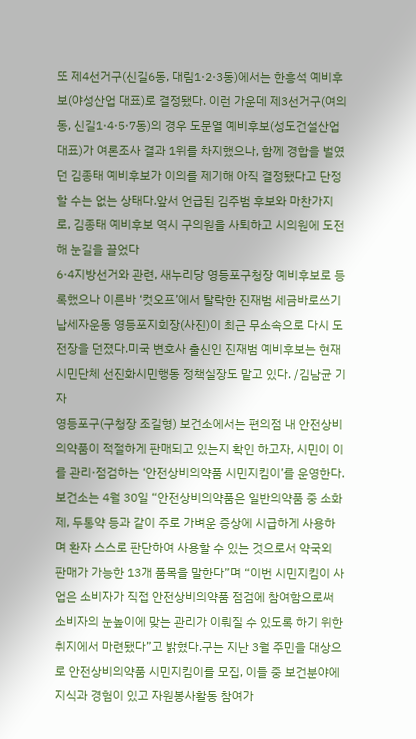또 제4선거구(신길6동, 대림1·2·3동)에서는 한흥석 예비후보(야성산업 대표)로 결정됐다. 이런 가운데 제3선거구(여의동, 신길1·4·5·7동)의 경우 도문열 예비후보(성도건설산업 대표)가 여론조사 결과 1위를 차지했으나, 함께 경합을 벌였던 김종태 예비후보가 이의를 제기해 아직 결정됐다고 단정할 수는 없는 상태다.앞서 언급된 김주범 후보와 마찬가지로, 김종태 예비후보 역시 구의원을 사퇴하고 시의원에 도전해 눈길을 끌었다
6·4지방선거와 관련, 새누리당 영등포구청장 예비후보로 등록했으나 이른바 ‘컷오프’에서 탈락한 진재범 세금바로쓰기납세자운동 영등포지회장(사진)이 최근 무소속으로 다시 도전장을 던졌다.미국 변호사 출신인 진재범 예비후보는 현재 시민단체 선진화시민행동 정책실장도 맡고 있다. /김남균 기자
영등포구(구청장 조길형) 보건소에서는 편의점 내 안전상비의약품이 적절하게 판매되고 있는지 확인 하고자, 시민이 이를 관리·점검하는 ‘안전상비의약품 시민지킴이’를 운영한다.보건소는 4월 30일 “안전상비의약품은 일반의약품 중 소화제, 두통약 등과 같이 주로 가벼운 증상에 시급하게 사용하며 환자 스스로 판단하여 사용할 수 있는 것으로서 약국외 판매가 가능한 13개 품목을 말한다”며 “이번 시민지킴이 사업은 소비자가 직접 안전상비의약품 점검에 참여함으로써 소비자의 눈높이에 맞는 관리가 이뤄질 수 있도록 하기 위한 취지에서 마련됐다”고 밝혔다.구는 지난 3월 주민을 대상으로 안전상비의약품 시민지킴이를 모집, 이들 중 보건분야에 지식과 경험이 있고 자원봉사활동 참여가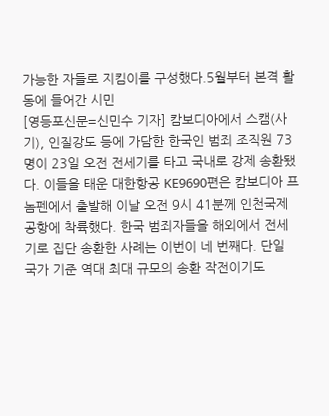가능한 자들로 지킴이를 구성했다.5월부터 본격 활동에 들어간 시민
[영등포신문=신민수 기자] 캄보디아에서 스캠(사기), 인질강도 등에 가담한 한국인 범죄 조직원 73명이 23일 오전 전세기를 타고 국내로 강제 송환됐다. 이들을 태운 대한항공 KE9690편은 캄보디아 프놈펜에서 출발해 이날 오전 9시 41분께 인천국제공항에 착륙했다. 한국 범죄자들을 해외에서 전세기로 집단 송환한 사례는 이번이 네 번째다. 단일 국가 기준 역대 최대 규모의 송환 작전이기도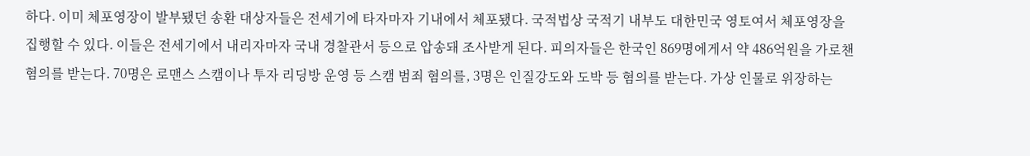하다. 이미 체포영장이 발부됐던 송환 대상자들은 전세기에 타자마자 기내에서 체포됐다. 국적법상 국적기 내부도 대한민국 영토여서 체포영장을 집행할 수 있다. 이들은 전세기에서 내리자마자 국내 경찰관서 등으로 압송돼 조사받게 된다. 피의자들은 한국인 869명에게서 약 486억원을 가로챈 혐의를 받는다. 70명은 로맨스 스캠이나 투자 리딩방 운영 등 스캠 범죄 혐의를, 3명은 인질강도와 도박 등 혐의를 받는다. 가상 인물로 위장하는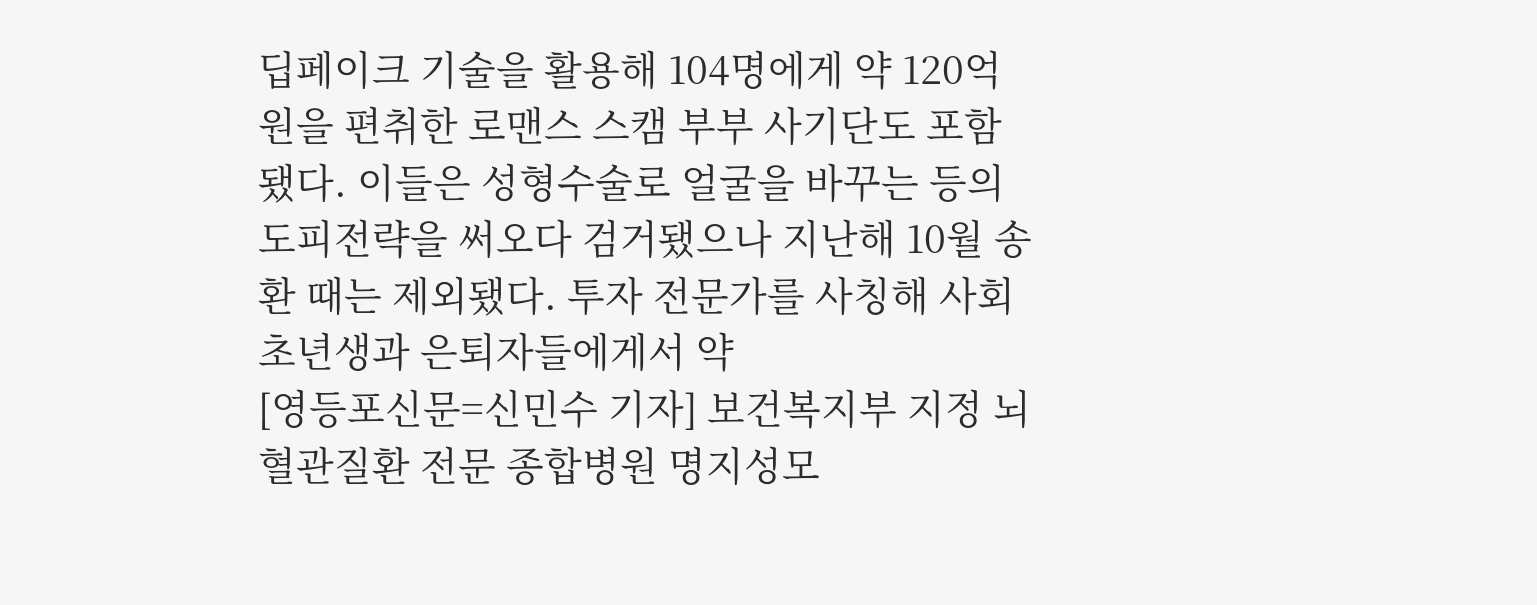딥페이크 기술을 활용해 104명에게 약 120억원을 편취한 로맨스 스캠 부부 사기단도 포함됐다. 이들은 성형수술로 얼굴을 바꾸는 등의 도피전략을 써오다 검거됐으나 지난해 10월 송환 때는 제외됐다. 투자 전문가를 사칭해 사회 초년생과 은퇴자들에게서 약
[영등포신문=신민수 기자] 보건복지부 지정 뇌혈관질환 전문 종합병원 명지성모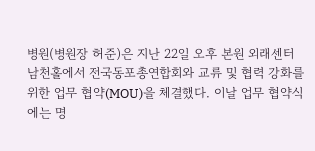병원(병원장 허준)은 지난 22일 오후 본원 외래센터 남천홀에서 전국동포총연합회와 교류 및 협력 강화를 위한 업무 협약(MOU)을 체결했다. 이날 업무 협약식에는 명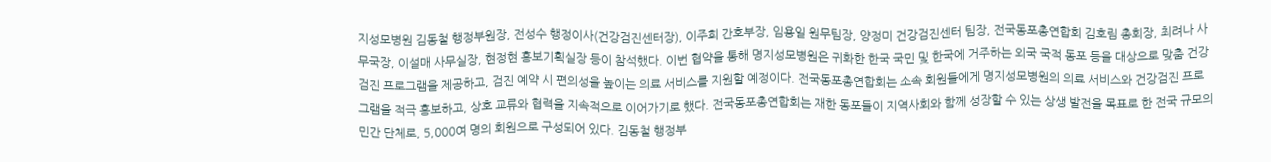지성모병원 김동철 행정부원장, 전성수 행정이사(건강검진센터장), 이주희 간호부장, 임용일 원무팀장, 양정미 건강검진센터 팀장, 전국동포총연합회 김호림 총회장, 최려나 사무국장, 이설매 사무실장, 현정현 홍보기획실장 등이 참석했다. 이번 협약을 통해 명지성모병원은 귀화한 한국 국민 및 한국에 거주하는 외국 국적 동포 등을 대상으로 맞춤 건강검진 프로그램을 제공하고, 검진 예약 시 편의성을 높이는 의료 서비스를 지원할 예정이다. 전국동포총연합회는 소속 회원들에게 명지성모병원의 의료 서비스와 건강검진 프로그램을 적극 홍보하고, 상호 교류와 협력을 지속적으로 이어가기로 했다. 전국동포총연합회는 재한 동포들이 지역사회와 함께 성장할 수 있는 상생 발전을 목표로 한 전국 규모의 민간 단체로, 5,000여 명의 회원으로 구성되어 있다. 김동철 행정부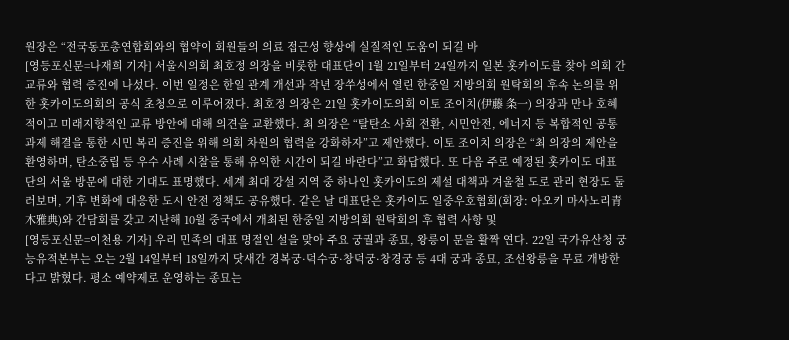원장은 “전국동포총연합회와의 협약이 회원들의 의료 접근성 향상에 실질적인 도움이 되길 바
[영등포신문=나재희 기자] 서울시의회 최호정 의장을 비롯한 대표단이 1월 21일부터 24일까지 일본 홋카이도를 찾아 의회 간 교류와 협력 증진에 나섰다. 이번 일정은 한일 관계 개선과 작년 장쑤성에서 열린 한중일 지방의회 원탁회의 후속 논의를 위한 홋카이도의회의 공식 초청으로 이루어졌다. 최호정 의장은 21일 홋카이도의회 이토 조이치(伊藤 条一) 의장과 만나 호혜적이고 미래지향적인 교류 방안에 대해 의견을 교환했다. 최 의장은 “탈탄소 사회 전환, 시민안전, 에너지 등 복합적인 공통 과제 해결을 통한 시민 복리 증진을 위해 의회 차원의 협력을 강화하자”고 제안했다. 이토 조이치 의장은 “최 의장의 제안을 환영하며, 탄소중립 등 우수 사례 시찰을 통해 유익한 시간이 되길 바란다”고 화답했다. 또 다음 주로 예정된 홋카이도 대표단의 서울 방문에 대한 기대도 표명했다. 세계 최대 강설 지역 중 하나인 홋카이도의 제설 대책과 겨울철 도로 관리 현장도 둘러보며, 기후 변화에 대응한 도시 안전 정책도 공유했다. 같은 날 대표단은 홋카이도 일중우호협회(회장: 아오키 마사노리青木雅典)와 간담회를 갖고 지난해 10월 중국에서 개최된 한중일 지방의회 원탁회의 후 협력 사항 및
[영등포신문=이천용 기자] 우리 민족의 대표 명절인 설을 맞아 주요 궁궐과 종묘, 왕릉이 문을 활짝 연다. 22일 국가유산청 궁능유적본부는 오는 2월 14일부터 18일까지 닷새간 경복궁·덕수궁·창덕궁·창경궁 등 4대 궁과 종묘, 조선왕릉을 무료 개방한다고 밝혔다. 평소 예약제로 운영하는 종묘는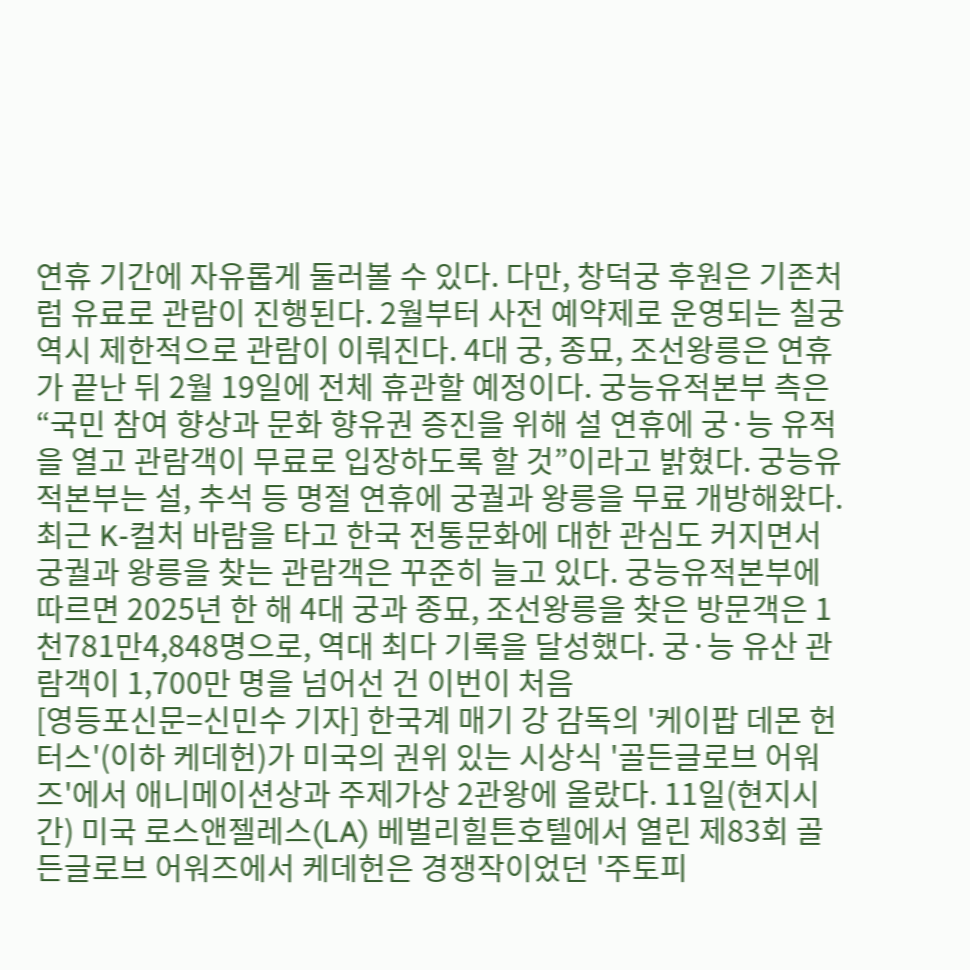연휴 기간에 자유롭게 둘러볼 수 있다. 다만, 창덕궁 후원은 기존처럼 유료로 관람이 진행된다. 2월부터 사전 예약제로 운영되는 칠궁 역시 제한적으로 관람이 이뤄진다. 4대 궁, 종묘, 조선왕릉은 연휴가 끝난 뒤 2월 19일에 전체 휴관할 예정이다. 궁능유적본부 측은 “국민 참여 향상과 문화 향유권 증진을 위해 설 연휴에 궁·능 유적을 열고 관람객이 무료로 입장하도록 할 것”이라고 밝혔다. 궁능유적본부는 설, 추석 등 명절 연휴에 궁궐과 왕릉을 무료 개방해왔다. 최근 K-컬처 바람을 타고 한국 전통문화에 대한 관심도 커지면서 궁궐과 왕릉을 찾는 관람객은 꾸준히 늘고 있다. 궁능유적본부에 따르면 2025년 한 해 4대 궁과 종묘, 조선왕릉을 찾은 방문객은 1천781만4,848명으로, 역대 최다 기록을 달성했다. 궁·능 유산 관람객이 1,700만 명을 넘어선 건 이번이 처음
[영등포신문=신민수 기자] 한국계 매기 강 감독의 '케이팝 데몬 헌터스'(이하 케데헌)가 미국의 권위 있는 시상식 '골든글로브 어워즈'에서 애니메이션상과 주제가상 2관왕에 올랐다. 11일(현지시간) 미국 로스앤젤레스(LA) 베벌리힐튼호텔에서 열린 제83회 골든글로브 어워즈에서 케데헌은 경쟁작이었던 '주토피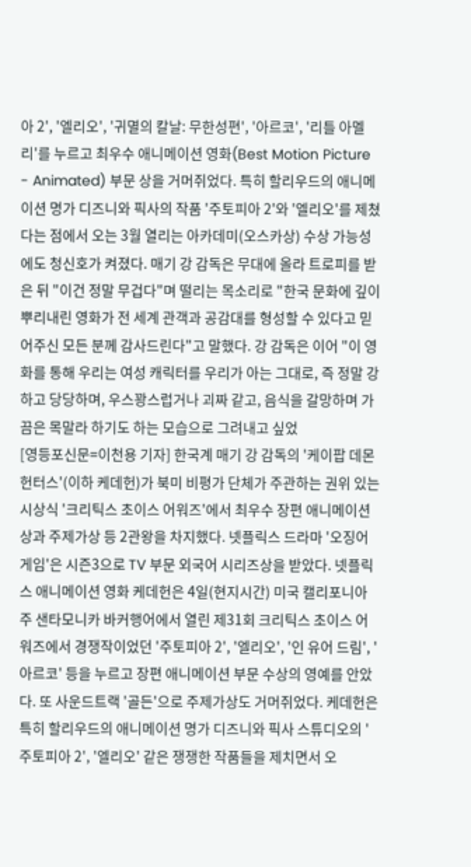아 2', '엘리오', '귀멸의 칼날: 무한성편', '아르코', '리틀 아멜리'를 누르고 최우수 애니메이션 영화(Best Motion Picture - Animated) 부문 상을 거머쥐었다. 특히 할리우드의 애니메이션 명가 디즈니와 픽사의 작품 '주토피아 2'와 '엘리오'를 제쳤다는 점에서 오는 3월 열리는 아카데미(오스카상) 수상 가능성에도 청신호가 켜졌다. 매기 강 감독은 무대에 올라 트로피를 받은 뒤 "이건 정말 무겁다"며 떨리는 목소리로 "한국 문화에 깊이 뿌리내린 영화가 전 세계 관객과 공감대를 형성할 수 있다고 믿어주신 모든 분께 감사드린다"고 말했다. 강 감독은 이어 "이 영화를 통해 우리는 여성 캐릭터를 우리가 아는 그대로, 즉 정말 강하고 당당하며, 우스꽝스럽거나 괴짜 같고, 음식을 갈망하며 가끔은 목말라 하기도 하는 모습으로 그려내고 싶었
[영등포신문=이천용 기자] 한국계 매기 강 감독의 '케이팝 데몬 헌터스'(이하 케데헌)가 북미 비평가 단체가 주관하는 권위 있는 시상식 '크리틱스 초이스 어워즈'에서 최우수 장편 애니메이션상과 주제가상 등 2관왕을 차지했다. 넷플릭스 드라마 '오징어 게임'은 시즌3으로 TV 부문 외국어 시리즈상을 받았다. 넷플릭스 애니메이션 영화 케데헌은 4일(현지시간) 미국 캘리포니아주 샌타모니카 바커행어에서 열린 제31회 크리틱스 초이스 어워즈에서 경쟁작이었던 '주토피아 2', '엘리오', '인 유어 드림', '아르코' 등을 누르고 장편 애니메이션 부문 수상의 영예를 안았다. 또 사운드트랙 '골든'으로 주제가상도 거머쥐었다. 케데헌은 특히 할리우드의 애니메이션 명가 디즈니와 픽사 스튜디오의 '주토피아 2', '엘리오' 같은 쟁쟁한 작품들을 제치면서 오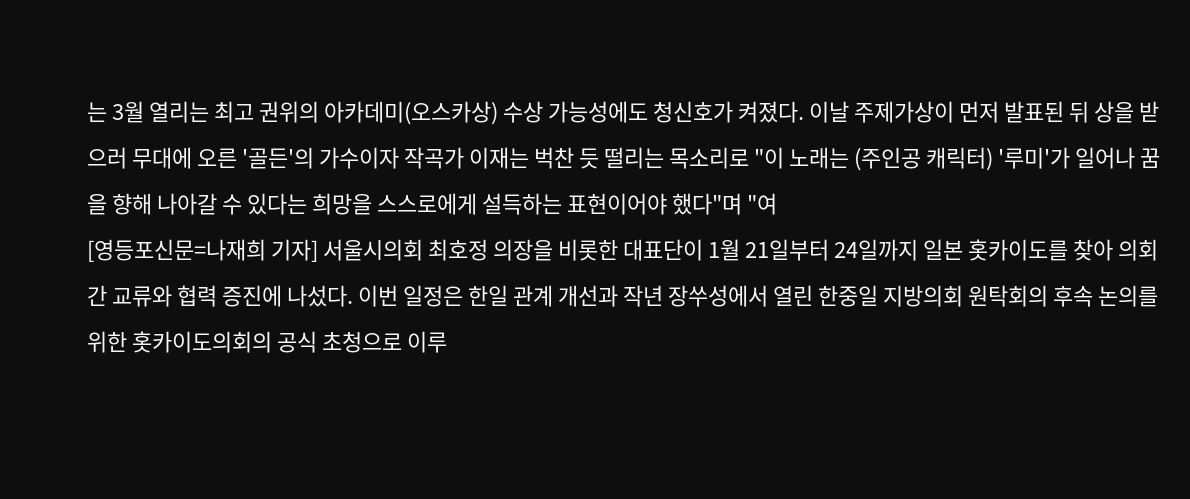는 3월 열리는 최고 권위의 아카데미(오스카상) 수상 가능성에도 청신호가 켜졌다. 이날 주제가상이 먼저 발표된 뒤 상을 받으러 무대에 오른 '골든'의 가수이자 작곡가 이재는 벅찬 듯 떨리는 목소리로 "이 노래는 (주인공 캐릭터) '루미'가 일어나 꿈을 향해 나아갈 수 있다는 희망을 스스로에게 설득하는 표현이어야 했다"며 "여
[영등포신문=나재희 기자] 서울시의회 최호정 의장을 비롯한 대표단이 1월 21일부터 24일까지 일본 홋카이도를 찾아 의회 간 교류와 협력 증진에 나섰다. 이번 일정은 한일 관계 개선과 작년 장쑤성에서 열린 한중일 지방의회 원탁회의 후속 논의를 위한 홋카이도의회의 공식 초청으로 이루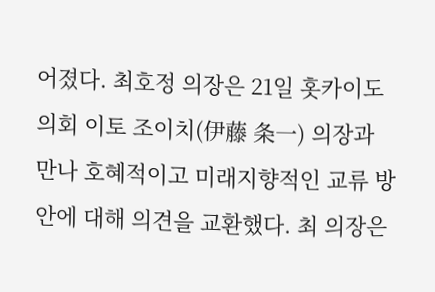어졌다. 최호정 의장은 21일 홋카이도의회 이토 조이치(伊藤 条一) 의장과 만나 호혜적이고 미래지향적인 교류 방안에 대해 의견을 교환했다. 최 의장은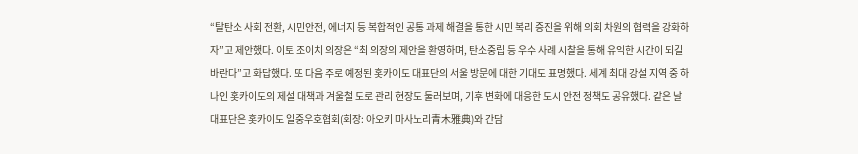“탈탄소 사회 전환, 시민안전, 에너지 등 복합적인 공통 과제 해결을 통한 시민 복리 증진을 위해 의회 차원의 협력을 강화하자”고 제안했다. 이토 조이치 의장은 “최 의장의 제안을 환영하며, 탄소중립 등 우수 사례 시찰을 통해 유익한 시간이 되길 바란다”고 화답했다. 또 다음 주로 예정된 홋카이도 대표단의 서울 방문에 대한 기대도 표명했다. 세계 최대 강설 지역 중 하나인 홋카이도의 제설 대책과 겨울철 도로 관리 현장도 둘러보며, 기후 변화에 대응한 도시 안전 정책도 공유했다. 같은 날 대표단은 홋카이도 일중우호협회(회장: 아오키 마사노리青木雅典)와 간담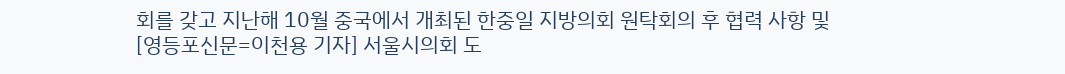회를 갖고 지난해 10월 중국에서 개최된 한중일 지방의회 원탁회의 후 협력 사항 및
[영등포신문=이천용 기자] 서울시의회 도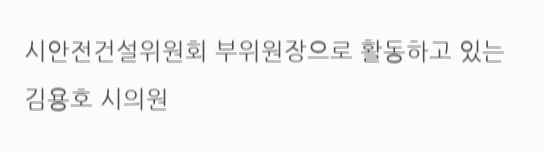시안전건설위원회 부위원장으로 활동하고 있는 김용호 시의원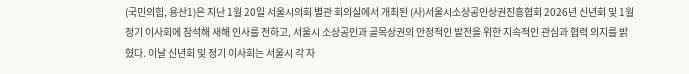(국민의힘, 용산1)은 지난 1월 20일 서울시의회 별관 회의실에서 개최된 (사)서울시소상공인상권진흥협회 2026년 신년회 및 1월 정기 이사회에 참석해 새해 인사를 전하고, 서울시 소상공인과 골목상권의 안정적인 발전을 위한 지속적인 관심과 협력 의지를 밝혔다. 이날 신년회 및 정기 이사회는 서울시 각 자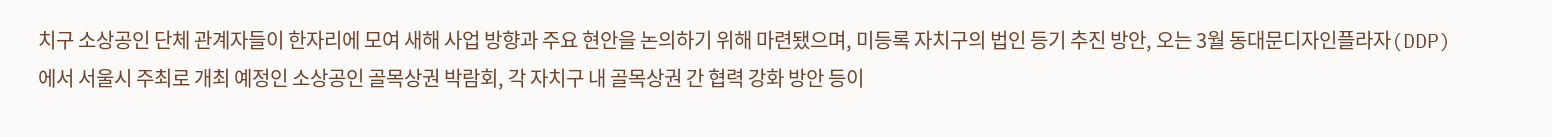치구 소상공인 단체 관계자들이 한자리에 모여 새해 사업 방향과 주요 현안을 논의하기 위해 마련됐으며, 미등록 자치구의 법인 등기 추진 방안, 오는 3월 동대문디자인플라자(DDP)에서 서울시 주최로 개최 예정인 소상공인 골목상권 박람회, 각 자치구 내 골목상권 간 협력 강화 방안 등이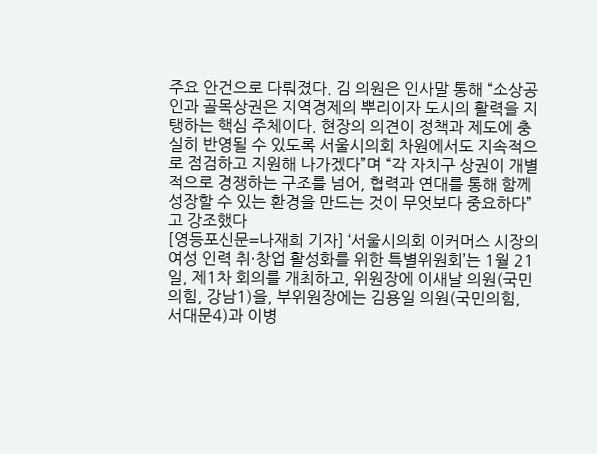주요 안건으로 다뤄졌다. 김 의원은 인사말 통해 “소상공인과 골목상권은 지역경제의 뿌리이자 도시의 활력을 지탱하는 핵심 주체이다. 현장의 의견이 정책과 제도에 충실히 반영될 수 있도록 서울시의회 차원에서도 지속적으로 점검하고 지원해 나가겠다”며 “각 자치구 상권이 개별적으로 경쟁하는 구조를 넘어, 협력과 연대를 통해 함께 성장할 수 있는 환경을 만드는 것이 무엇보다 중요하다”고 강조했다
[영등포신문=나재희 기자] ‘서울시의회 이커머스 시장의 여성 인력 취·창업 활성화를 위한 특별위원회’는 1월 21일, 제1차 회의를 개최하고, 위원장에 이새날 의원(국민의힘, 강남1)을, 부위원장에는 김용일 의원(국민의힘, 서대문4)과 이병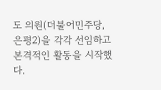도 의원(더불어민주당, 은평2)을 각각 선임하고 본격적인 활동을 시작했다.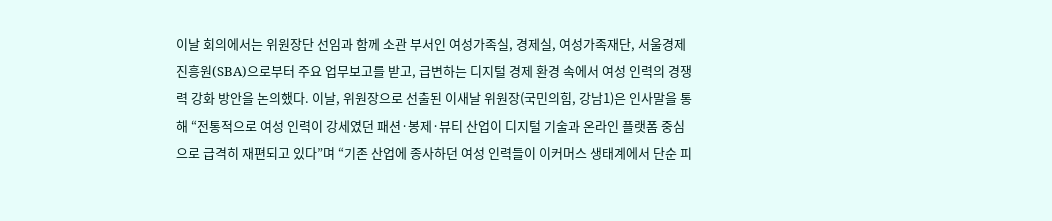이날 회의에서는 위원장단 선임과 함께 소관 부서인 여성가족실, 경제실, 여성가족재단, 서울경제진흥원(SBA)으로부터 주요 업무보고를 받고, 급변하는 디지털 경제 환경 속에서 여성 인력의 경쟁력 강화 방안을 논의했다. 이날, 위원장으로 선출된 이새날 위원장(국민의힘, 강남1)은 인사말을 통해 “전통적으로 여성 인력이 강세였던 패션·봉제·뷰티 산업이 디지털 기술과 온라인 플랫폼 중심으로 급격히 재편되고 있다”며 “기존 산업에 종사하던 여성 인력들이 이커머스 생태계에서 단순 피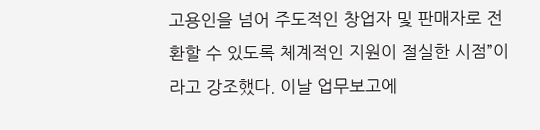고용인을 넘어 주도적인 창업자 및 판매자로 전환할 수 있도록 체계적인 지원이 절실한 시점”이라고 강조했다. 이날 업무보고에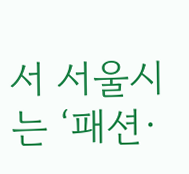서 서울시는 ‘패션·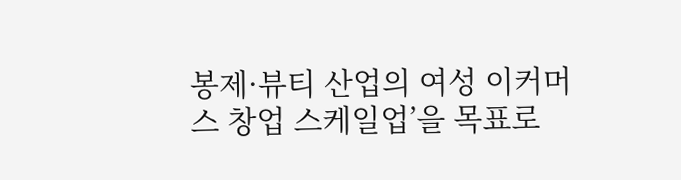봉제·뷰티 산업의 여성 이커머스 창업 스케일업’을 목표로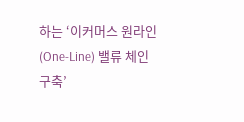하는 ‘이커머스 원라인(One-Line) 밸류 체인 구축’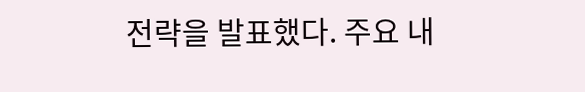전략을 발표했다. 주요 내